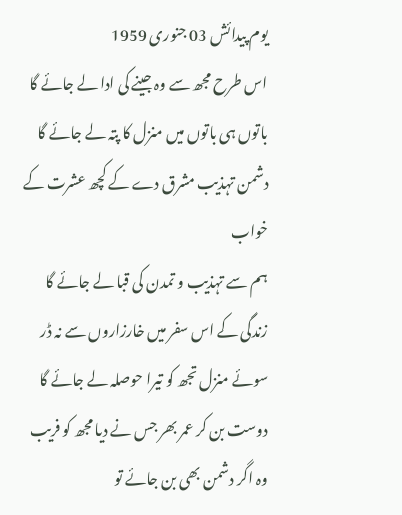یوم پیدائش 03 جنوری 1959
اس طرح مجھ سے وہ جینے کی ادا لے جائے گا
باتوں ہی باتوں میں منزل کا پتہ لے جائے گا
دشمن تہذیب مشرق دے کے کچھ عشرت کے خواب
ہم سے تہذیب و تمدن کی قبا لے جائے گا
زندگی کے اس سفر میں خارزاروں سے نہ ڈر
سوئے منزل تجھ کو تیرا حوصلہ لے جائے گا
دوست بن کر عمر بھر جس نے دیا مجھ کو فریب
وہ اگر دشمن بھی بن جائے تو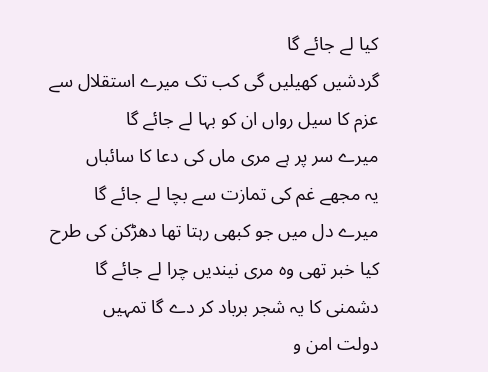کیا لے جائے گا
گردشیں کھیلیں گی کب تک میرے استقلال سے
عزم کا سیل رواں ان کو بہا لے جائے گا
میرے سر پر ہے مری ماں کی دعا کا سائباں
یہ مجھے غم کی تمازت سے بچا لے جائے گا
میرے دل میں جو کبھی رہتا تھا دھڑکن کی طرح
کیا خبر تھی وہ مری نیندیں چرا لے جائے گا
دشمنی کا یہ شجر برباد کر دے گا تمہیں
دولت امن و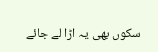سکوں بھی یہ اڑا لے جائے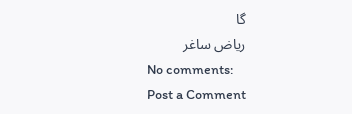گا
ریاض ساغر
No comments:
Post a Comment